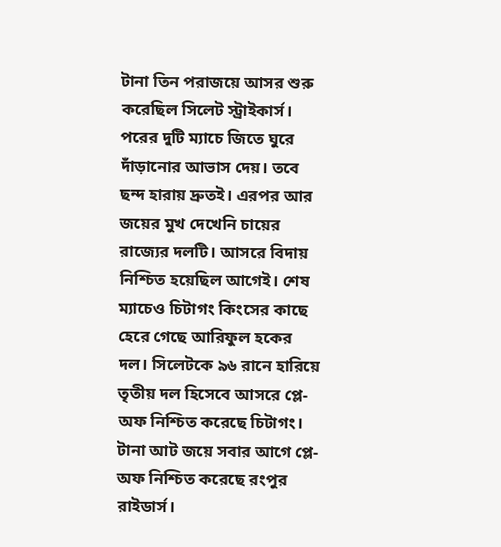টানা তিন পরাজয়ে আসর শুরু করেছিল সিলেট স্ট্রাইকার্স। পরের দুটি ম্যাচে জিতে ঘুরে দাঁড়ানোর আভাস দেয়। তবে ছন্দ হারায় দ্রুতই। এরপর আর জয়ের মুখ দেখেনি চায়ের রাজ্যের দলটি। আসরে বিদায় নিশ্চিত হয়েছিল আগেই। শেষ ম্যাচেও চিটাগং কিংসের কাছে হেরে গেছে আরিফুল হকের দল। সিলেটকে ৯৬ রানে হারিয়ে তৃতীয় দল হিসেবে আসরে প্লে-অফ নিশ্চিত করেছে চিটাগং।
টানা আট জয়ে সবার আগে প্লে-অফ নিশ্চিত করেছে রংপুর রাইডার্স।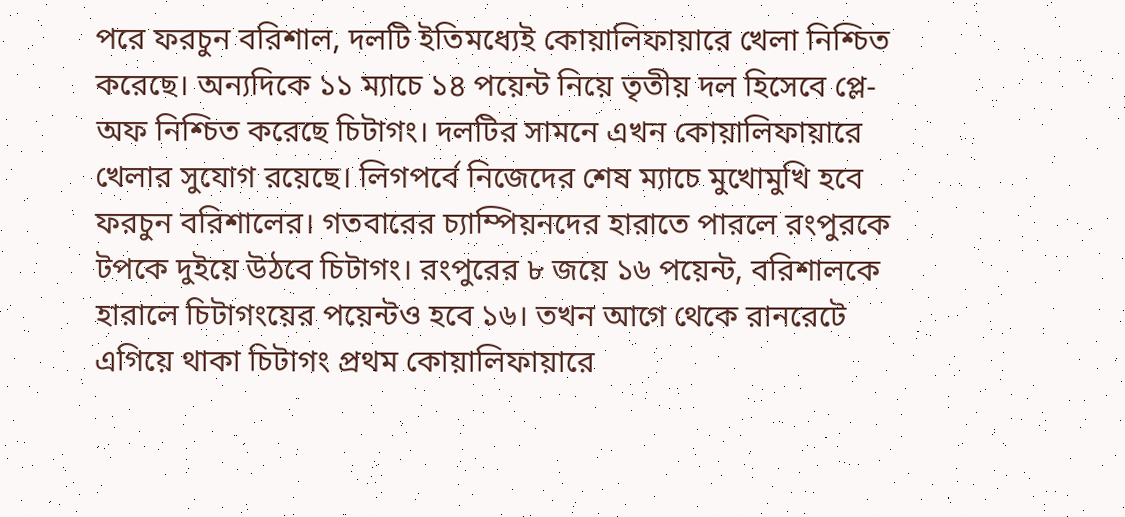পরে ফরচুন বরিশাল, দলটি ইতিমধ্যেই কোয়ালিফায়ারে খেলা নিশ্চিত করেছে। অন্যদিকে ১১ ম্যাচে ১৪ পয়েন্ট নিয়ে তৃতীয় দল হিসেবে প্লে-অফ নিশ্চিত করেছে চিটাগং। দলটির সামনে এখন কোয়ালিফায়ারে খেলার সুযোগ রয়েছে। লিগপর্বে নিজেদের শেষ ম্যাচে মুখোমুখি হবে ফরচুন বরিশালের। গতবারের চ্যাম্পিয়নদের হারাতে পারলে রংপুরকে টপকে দুইয়ে উঠবে চিটাগং। রংপুরের ৮ জয়ে ১৬ পয়েন্ট, বরিশালকে হারালে চিটাগংয়ের পয়েন্টও হবে ১৬। তখন আগে থেকে রানরেটে এগিয়ে থাকা চিটাগং প্রথম কোয়ালিফায়ারে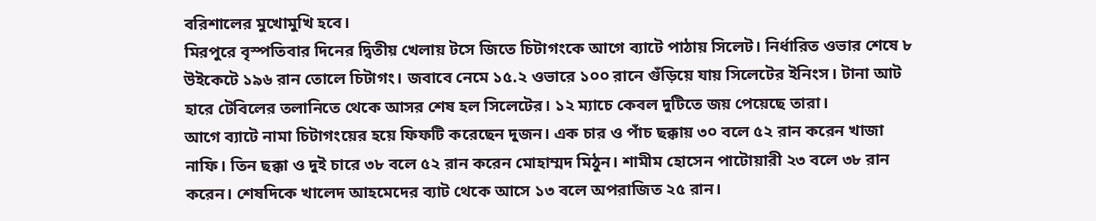বরিশালের মুখোমুখি হবে।
মিরপুরে বৃস্পতিবার দিনের দ্বিতীয় খেলায় টসে জিতে চিটাগংকে আগে ব্যাটে পাঠায় সিলেট। নির্ধারিত ওভার শেষে ৮ উইকেটে ১৯৬ রান তোলে চিটাগং। জবাবে নেমে ১৫.২ ওভারে ১০০ রানে গুঁড়িয়ে যায় সিলেটের ইনিংস। টানা আট হারে টেবিলের তলানিতে থেকে আসর শেষ হল সিলেটের। ১২ ম্যাচে কেবল দুটিতে জয় পেয়েছে তারা।
আগে ব্যাটে নামা চিটাগংয়ের হয়ে ফিফটি করেছেন দুজন। এক চার ও পাঁচ ছক্কায় ৩০ বলে ৫২ রান করেন খাজা নাফি। তিন ছক্কা ও দুই চারে ৩৮ বলে ৫২ রান করেন মোহাম্মদ মিঠুন। শামীম হোসেন পাটোয়ারী ২৩ বলে ৩৮ রান করেন। শেষদিকে খালেদ আহমেদের ব্যাট থেকে আসে ১৩ বলে অপরাজিত ২৫ রান।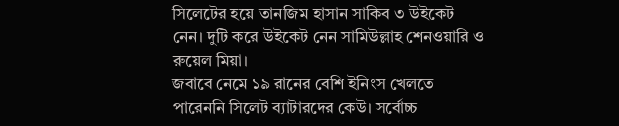সিলেটের হয়ে তানজিম হাসান সাকিব ৩ উইকেট নেন। দুটি করে উইকেট নেন সামিউল্লাহ শেনওয়ারি ও রুয়েল মিয়া।
জবাবে নেমে ১৯ রানের বেশি ইনিংস খেলতে পারেননি সিলেট ব্যাটারদের কেউ। সর্বোচ্চ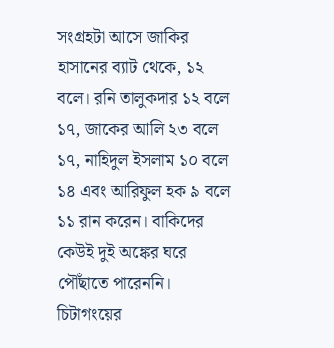সংগ্রহটা আসে জাকির হাসানের ব্যাট থেকে, ১২ বলে। রনি তালুকদার ১২ বলে ১৭, জাকের আলি ২৩ বলে ১৭, নাহিদুল ইসলাম ১০ বলে ১৪ এবং আরিফুল হক ৯ বলে ১১ রান করেন। বাকিদের কেউই দুই অঙ্কের ঘরে পৌঁছাতে পারেননি।
চিটাগংয়ের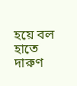হয়ে বল হাতে দারুণ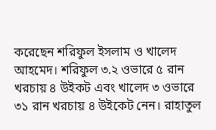করেছেন শরিফুল ইসলাম ও খালেদ আহমেদ। শরিফুল ৩.২ ওভারে ৫ রান খরচায় ৪ উইকট এবং খালেদ ৩ ওভারে ৩১ রান খরচায় ৪ উইকেট নেন। রাহাতুল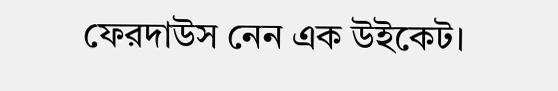ফেরদাউস নেন এক উইকেট।